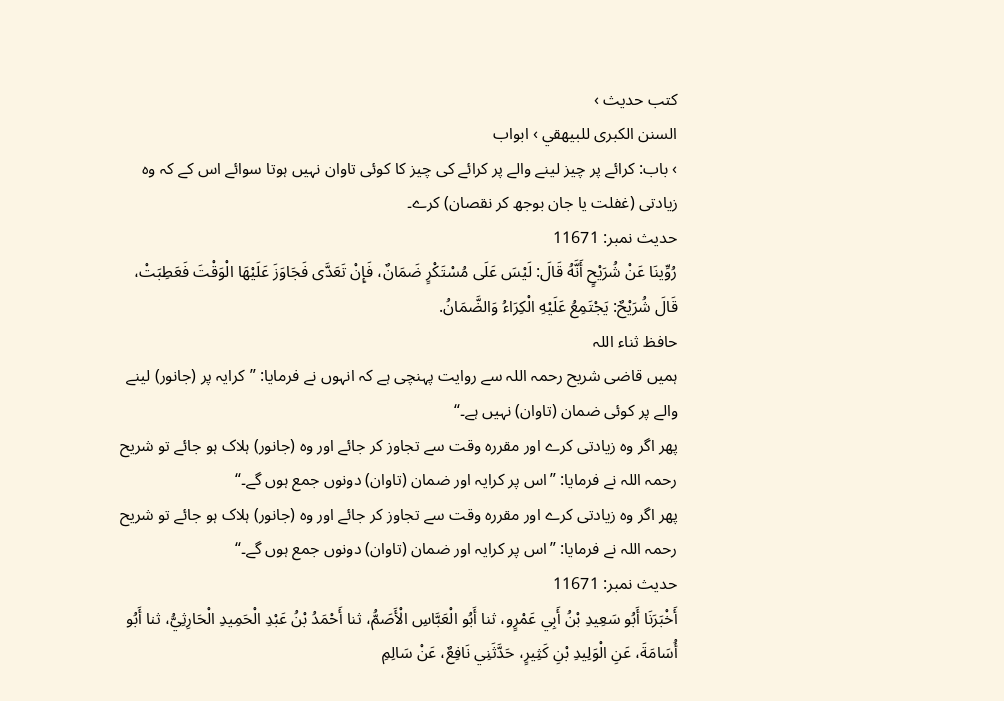کتب حدیث ›
السنن الكبرى للبيهقي › ابواب
› باب: کرائے پر چیز لینے والے پر کرائے کی چیز کا کوئی تاوان نہیں ہوتا سوائے اس کے کہ وہ زیادتی (غفلت یا جان بوجھ کر نقصان) کرے۔
حدیث نمبر: 11671
رُوِّينَا عَنْ شُرَيْحٍ أَنَّهُ قَالَ: لَيْسَ عَلَى مُسْتَكْرٍ ضَمَانٌ، فَإِنْ تَعَدَّى فَجَاوَزَ عَلَيْهَا الْوَقْتَ فَعَطِبَتْ، قَالَ شُرَيْحٌ: يَجْتَمِعُ عَلَيْهِ الْكِرَاءُ وَالضَّمَانُ.
حافظ ثناء اللہ
ہمیں قاضی شریح رحمہ اللہ سے روایت پہنچی ہے کہ انہوں نے فرمایا: ”کرایہ پر (جانور) لینے والے پر کوئی ضمان (تاوان) نہیں ہے۔“
پھر اگر وہ زیادتی کرے اور مقررہ وقت سے تجاوز کر جائے اور وہ (جانور) ہلاک ہو جائے تو شریح رحمہ اللہ نے فرمایا: ”اس پر کرایہ اور ضمان (تاوان) دونوں جمع ہوں گے۔“
پھر اگر وہ زیادتی کرے اور مقررہ وقت سے تجاوز کر جائے اور وہ (جانور) ہلاک ہو جائے تو شریح رحمہ اللہ نے فرمایا: ”اس پر کرایہ اور ضمان (تاوان) دونوں جمع ہوں گے۔“
حدیث نمبر: 11671
أَخْبَرَنَا أَبُو سَعِيدِ بْنُ أَبِي عَمْرٍو، ثنا أَبُو الْعَبَّاسِ الْأَصَمُّ، ثنا أَحْمَدُ بْنُ عَبْدِ الْحَمِيدِ الْحَارِثِيُّ، ثنا أَبُو أُسَامَةَ، عَنِ الْوَلِيدِ بْنِ كَثِيرٍ، حَدَّثَنِي نَافِعٌ، عَنْ سَالِمِ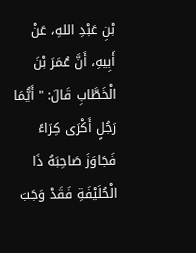بْنِ عَبْدِ اللهِ، عَنْ أَبِيهِ، أَنَّ عُمَرَ بْنَ الْخَطَّابِ قَالَ: " أَيُّمَا رَجُلٍ أَكْرَى كِرَاءً فَجَاوَزَ صَاحِبَهُ ذَا الْحُلَيْفَةِ فَقَدْ وَجَبَ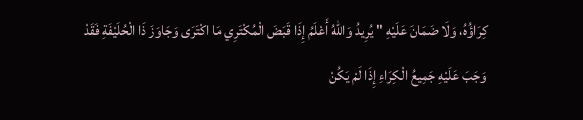كِرَاؤُهُ، وَلَا ضَمَانَ عَلَيْهِ " يُرِيدُ وَاللهُ أَعْلَمُ إِذَا قَبَضَ الْمُكْتَرِي مَا اكْتَرَى وَجَاوَزَ ذَا الْحُلَيْفَةِ فَقَدْ وَجَبَ عَلَيْهِ جَمِيعُ الْكِرَاءِ إِذَا لَمْ يَكُنْ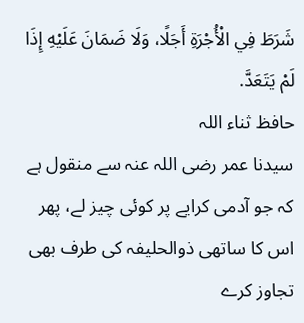شَرَطَ فِي الْأُجْرَةِ أَجَلًا، وَلَا ضَمَانَ عَلَيْهِ إِذَا لَمْ يَتَعَدَّ.
حافظ ثناء اللہ
سیدنا عمر رضی اللہ عنہ سے منقول ہے کہ جو آدمی کرایے پر کوئی چیز لے، پھر اس کا ساتھی ذوالحلیفہ کی طرف بھی تجاوز کرے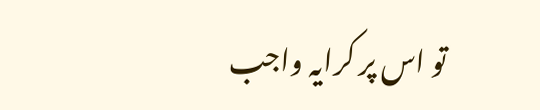تو اس پر کرایہ واجب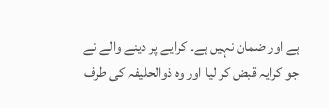ہے اور ضمان نہیں ہے۔ کرایے پر دینے والے نے جو کرایہ قبض کر لیا اور وہ ذوالحلیفہ کی طرف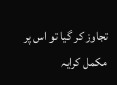تجاوز کر گیا تو اس پر مکمل کرایہ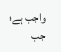واجب ہے؛ جب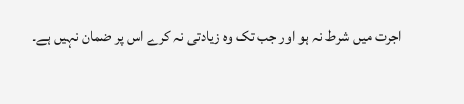اجرت میں شرط نہ ہو اور جب تک وہ زیادتی نہ کرے اس پر ضمان نہیں ہے۔